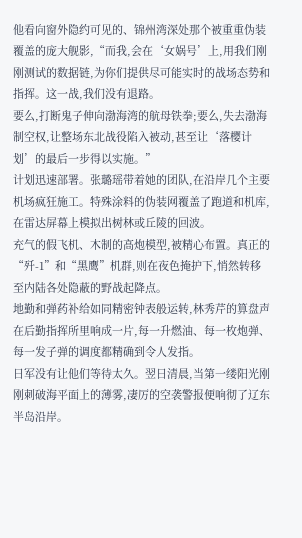他看向窗外隐约可见的、锦州湾深处那个被重重伪装覆盖的庞大舰影,“而我,会在‘女娲号’上,用我们刚刚测试的数据链,为你们提供尽可能实时的战场态势和指挥。这一战,我们没有退路。
要么,打断鬼子伸向渤海湾的航母铁拳;要么,失去渤海制空权,让整场东北战役陷入被动,甚至让‘落樱计划’的最后一步得以实施。”
计划迅速部署。张璐瑶带着她的团队,在沿岸几个主要机场疯狂施工。特殊涂料的伪装网覆盖了跑道和机库,在雷达屏幕上模拟出树林或丘陵的回波。
充气的假飞机、木制的高炮模型,被精心布置。真正的“歼-1”和“黑鹰”机群,则在夜色掩护下,悄然转移至内陆各处隐蔽的野战起降点。
地勤和弹药补给如同精密钟表般运转,林秀芹的算盘声在后勤指挥所里响成一片,每一升燃油、每一枚炮弹、每一发子弹的调度都精确到令人发指。
日军没有让他们等待太久。翌日清晨,当第一缕阳光刚刚刺破海平面上的薄雾,凄厉的空袭警报便响彻了辽东半岛沿岸。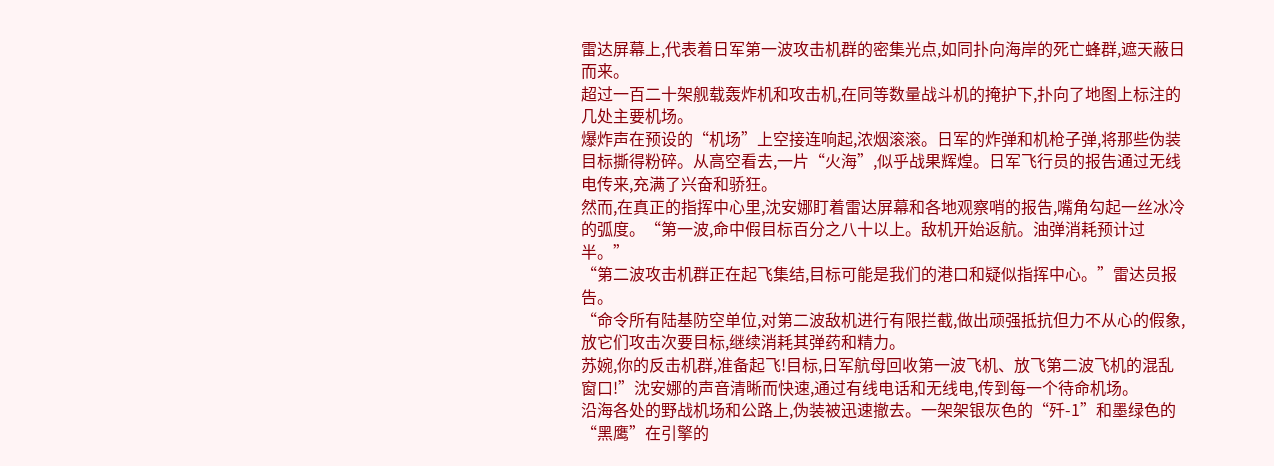雷达屏幕上,代表着日军第一波攻击机群的密集光点,如同扑向海岸的死亡蜂群,遮天蔽日而来。
超过一百二十架舰载轰炸机和攻击机,在同等数量战斗机的掩护下,扑向了地图上标注的几处主要机场。
爆炸声在预设的“机场”上空接连响起,浓烟滚滚。日军的炸弹和机枪子弹,将那些伪装目标撕得粉碎。从高空看去,一片“火海”,似乎战果辉煌。日军飞行员的报告通过无线电传来,充满了兴奋和骄狂。
然而,在真正的指挥中心里,沈安娜盯着雷达屏幕和各地观察哨的报告,嘴角勾起一丝冰冷的弧度。“第一波,命中假目标百分之八十以上。敌机开始返航。油弹消耗预计过半。”
“第二波攻击机群正在起飞集结,目标可能是我们的港口和疑似指挥中心。”雷达员报告。
“命令所有陆基防空单位,对第二波敌机进行有限拦截,做出顽强抵抗但力不从心的假象,放它们攻击次要目标,继续消耗其弹药和精力。
苏婉,你的反击机群,准备起飞!目标,日军航母回收第一波飞机、放飞第二波飞机的混乱窗口!”沈安娜的声音清晰而快速,通过有线电话和无线电,传到每一个待命机场。
沿海各处的野战机场和公路上,伪装被迅速撤去。一架架银灰色的“歼-1”和墨绿色的“黑鹰”在引擎的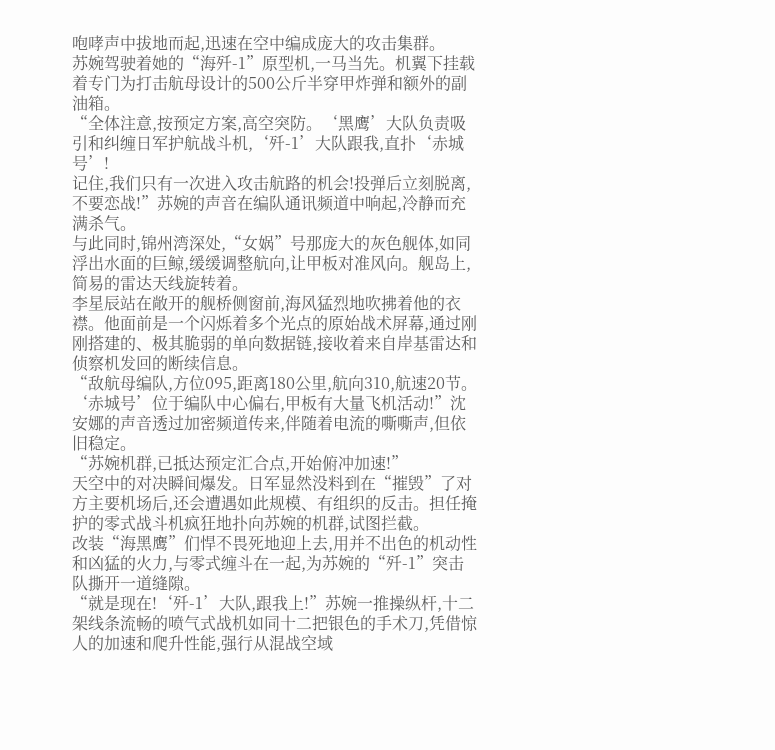咆哮声中拔地而起,迅速在空中编成庞大的攻击集群。
苏婉驾驶着她的“海歼-1”原型机,一马当先。机翼下挂载着专门为打击航母设计的500公斤半穿甲炸弹和额外的副油箱。
“全体注意,按预定方案,高空突防。‘黑鹰’大队负责吸引和纠缠日军护航战斗机,‘歼-1’大队跟我,直扑‘赤城号’!
记住,我们只有一次进入攻击航路的机会!投弹后立刻脱离,不要恋战!”苏婉的声音在编队通讯频道中响起,冷静而充满杀气。
与此同时,锦州湾深处,“女娲”号那庞大的灰色舰体,如同浮出水面的巨鲸,缓缓调整航向,让甲板对准风向。舰岛上,简易的雷达天线旋转着。
李星辰站在敞开的舰桥侧窗前,海风猛烈地吹拂着他的衣襟。他面前是一个闪烁着多个光点的原始战术屏幕,通过刚刚搭建的、极其脆弱的单向数据链,接收着来自岸基雷达和侦察机发回的断续信息。
“敌航母编队,方位095,距离180公里,航向310,航速20节。‘赤城号’位于编队中心偏右,甲板有大量飞机活动!”沈安娜的声音透过加密频道传来,伴随着电流的嘶嘶声,但依旧稳定。
“苏婉机群,已抵达预定汇合点,开始俯冲加速!”
天空中的对决瞬间爆发。日军显然没料到在“摧毁”了对方主要机场后,还会遭遇如此规模、有组织的反击。担任掩护的零式战斗机疯狂地扑向苏婉的机群,试图拦截。
改装“海黑鹰”们悍不畏死地迎上去,用并不出色的机动性和凶猛的火力,与零式缠斗在一起,为苏婉的“歼-1”突击队撕开一道缝隙。
“就是现在!‘歼-1’大队,跟我上!”苏婉一推操纵杆,十二架线条流畅的喷气式战机如同十二把银色的手术刀,凭借惊人的加速和爬升性能,强行从混战空域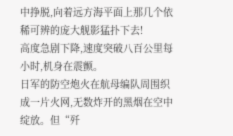中挣脱,向着远方海平面上那几个依稀可辨的庞大舰影猛扑下去!
高度急剧下降,速度突破八百公里每小时,机身在震颤。
日军的防空炮火在航母编队周围织成一片火网,无数炸开的黑烟在空中绽放。但“歼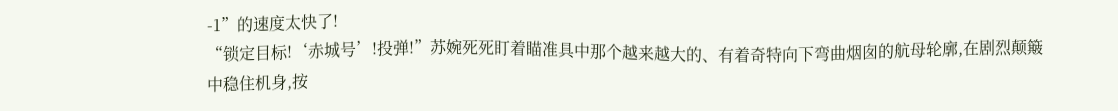-1”的速度太快了!
“锁定目标!‘赤城号’!投弹!”苏婉死死盯着瞄准具中那个越来越大的、有着奇特向下弯曲烟囱的航母轮廓,在剧烈颠簸中稳住机身,按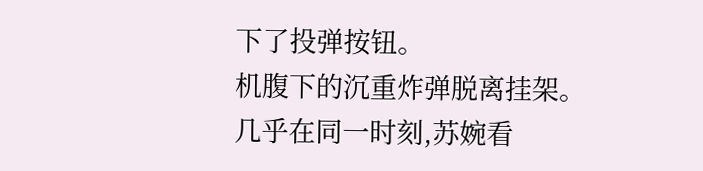下了投弹按钮。
机腹下的沉重炸弹脱离挂架。
几乎在同一时刻,苏婉看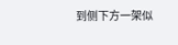到侧下方一架似